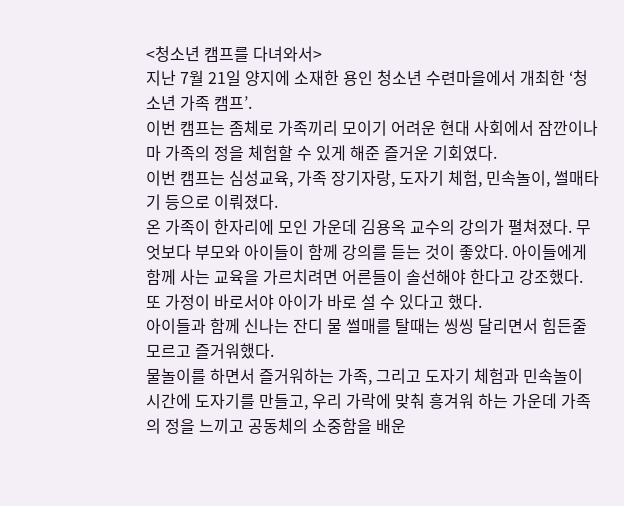<청소년 캠프를 다녀와서>
지난 7월 21일 양지에 소재한 용인 청소년 수련마을에서 개최한 ‘청소년 가족 캠프’.
이번 캠프는 좀체로 가족끼리 모이기 어려운 현대 사회에서 잠깐이나마 가족의 정을 체험할 수 있게 해준 즐거운 기회였다.
이번 캠프는 심성교육, 가족 장기자랑, 도자기 체험, 민속놀이, 썰매타기 등으로 이뤄졌다.
온 가족이 한자리에 모인 가운데 김용옥 교수의 강의가 펼쳐졌다. 무엇보다 부모와 아이들이 함께 강의를 듣는 것이 좋았다. 아이들에게 함께 사는 교육을 가르치려면 어른들이 솔선해야 한다고 강조했다. 또 가정이 바로서야 아이가 바로 설 수 있다고 했다.
아이들과 함께 신나는 잔디 물 썰매를 탈때는 씽씽 달리면서 힘든줄 모르고 즐거워했다.
물놀이를 하면서 즐거워하는 가족, 그리고 도자기 체험과 민속놀이 시간에 도자기를 만들고, 우리 가락에 맞춰 흥겨워 하는 가운데 가족의 정을 느끼고 공동체의 소중함을 배운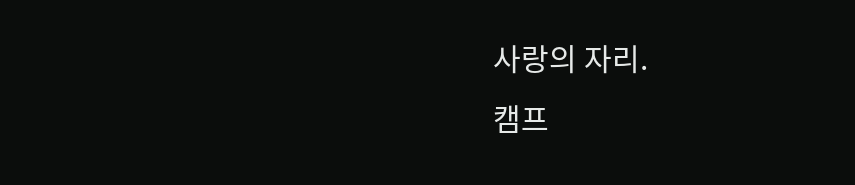사랑의 자리.
캠프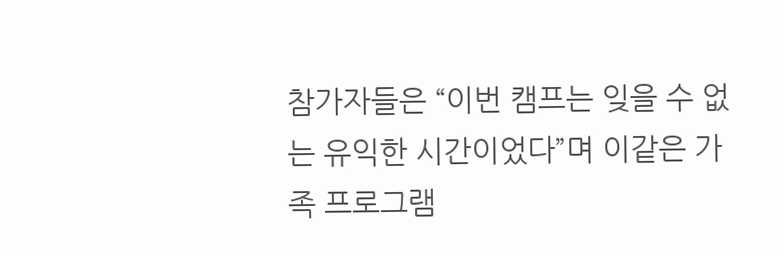참가자들은 “이번 캠프는 잊을 수 없는 유익한 시간이었다”며 이같은 가족 프로그램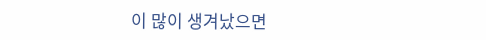이 많이 생겨났으면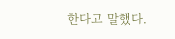한다고 말했다.